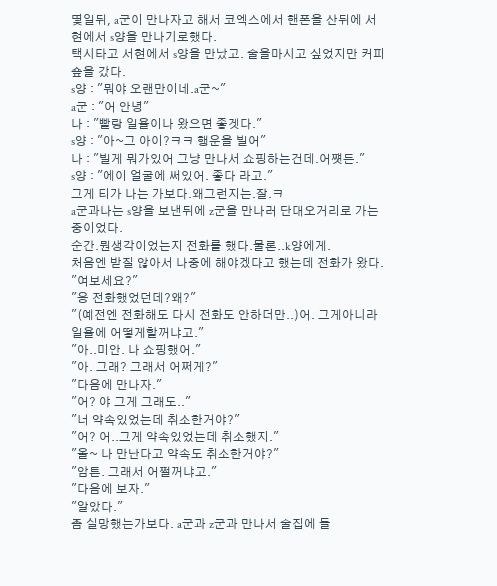몇일뒤, a군이 만나자고 해서 코엑스에서 핸폰을 산뒤에 서현에서 s양을 만나기로했다.
택시타고 서현에서 s양을 만났고. 술을마시고 싶었지만 커피숖을 갔다.
s양 : "뭐야 오랜만이네.a군~"
a군 : "어 안녕"
나 : "빨랑 일욜이나 왔으면 좋겟다."
s양 : "아~그 아이?ㅋㅋ 행운을 빌어"
나 : "빌게 뭐가있어 그냥 만나서 쇼핑하는건데.어쩃든."
s양 : "에이 얼굴에 써있어. 좋다 라고."
그게 티가 나는 가보다.왜그런지는.잘.ㅋ
a군과나는 s양을 보낸뒤에 z군을 만나러 단대오거리로 가는중이었다.
순간.뭔생각이었는지 전화를 했다.물론..k양에게.
처음엔 받질 않아서 나중에 해야겠다고 했는데 전화가 왔다.
"여보세요?"
"응 전화했었던데?왜?"
"(예전엔 전화해도 다시 전화도 안하더만..)어. 그게아니라 일욜에 어떻게할꺼냐고."
"아..미안. 나 쇼핑했어."
"아. 그래? 그래서 어쩌게?"
"다음에 만나자."
"어? 야 그게 그래도.."
"너 약속있었는데 취소한거야?"
"어? 어..그게 약속있었는데 취소했지."
"올~ 나 만난다고 약속도 취소한거야?"
"암튼. 그래서 어쩔꺼냐고."
"다음에 보자."
"알았다."
좀 실망했는가보다. a군과 z군과 만나서 술집에 들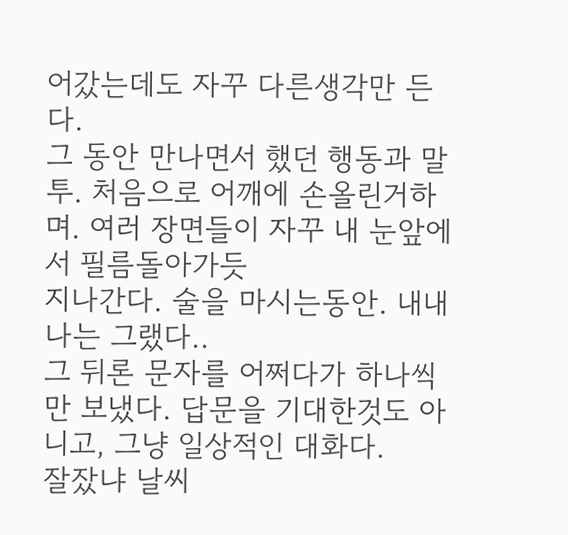어갔는데도 자꾸 다른생각만 든다.
그 동안 만나면서 했던 행동과 말투. 처음으로 어깨에 손올린거하며. 여러 장면들이 자꾸 내 눈앞에서 필름돌아가듯
지나간다. 술을 마시는동안. 내내 나는 그랬다..
그 뒤론 문자를 어쩌다가 하나씩만 보냈다. 답문을 기대한것도 아니고, 그냥 일상적인 대화다.
잘잤냐 날씨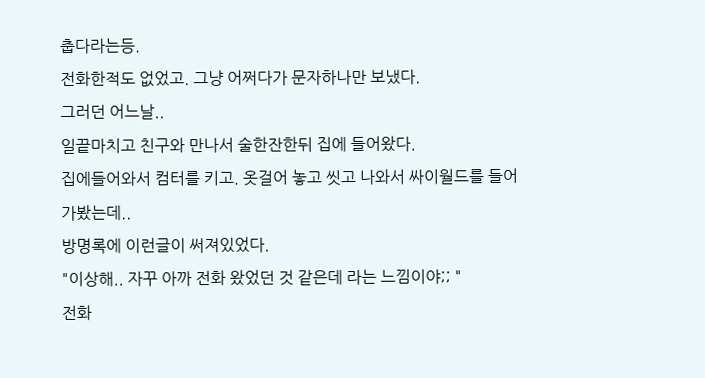춥다라는등.
전화한적도 없었고. 그냥 어쩌다가 문자하나만 보냈다.
그러던 어느날..
일끝마치고 친구와 만나서 술한잔한뒤 집에 들어왔다.
집에들어와서 컴터를 키고. 옷걸어 놓고 씻고 나와서 싸이월드를 들어가봤는데..
방명록에 이런글이 써져있었다.
"이상해.. 자꾸 아까 전화 왔었던 것 같은데 라는 느낌이야;; "
전화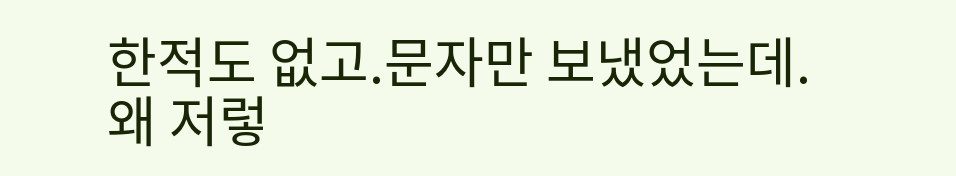한적도 없고.문자만 보냈었는데.
왜 저렇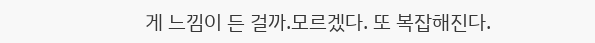게 느낌이 든 걸까.모르겠다. 또 복잡해진다.